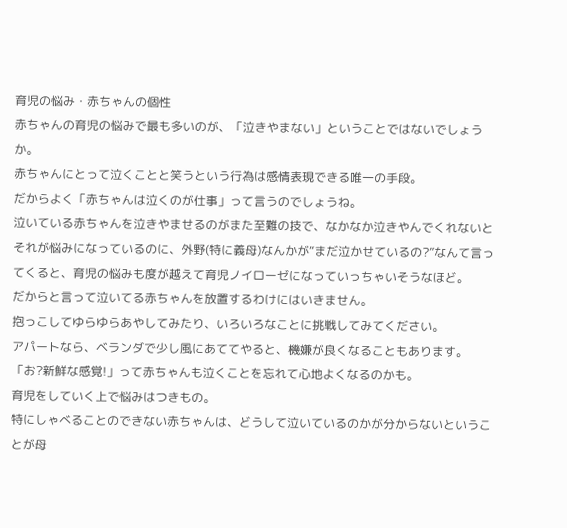育児の悩み・赤ちゃんの個性
赤ちゃんの育児の悩みで最も多いのが、「泣きやまない」ということではないでしょうか。
赤ちゃんにとって泣くことと笑うという行為は感情表現できる唯一の手段。
だからよく「赤ちゃんは泣くのが仕事」って言うのでしょうね。
泣いている赤ちゃんを泣きやませるのがまた至難の技で、なかなか泣きやんでくれないとそれが悩みになっているのに、外野(特に義母)なんかが“まだ泣かせているの?”なんて言ってくると、育児の悩みも度が越えて育児ノイローゼになっていっちゃいそうなほど。
だからと言って泣いてる赤ちゃんを放置するわけにはいきません。
抱っこしてゆらゆらあやしてみたり、いろいろなことに挑戦してみてください。
アパートなら、ベランダで少し風にあててやると、機嫌が良くなることもあります。
「お?新鮮な感覚!」って赤ちゃんも泣くことを忘れて心地よくなるのかも。
育児をしていく上で悩みはつきもの。
特にしゃべることのできない赤ちゃんは、どうして泣いているのかが分からないということが母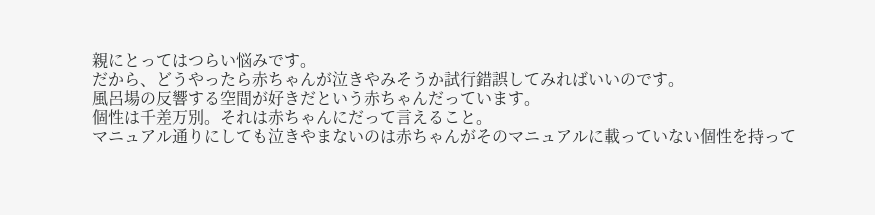親にとってはつらい悩みです。
だから、どうやったら赤ちゃんが泣きやみそうか試行錯誤してみればいいのです。
風呂場の反響する空間が好きだという赤ちゃんだっています。
個性は千差万別。それは赤ちゃんにだって言えること。
マニュアル通りにしても泣きやまないのは赤ちゃんがそのマニュアルに載っていない個性を持って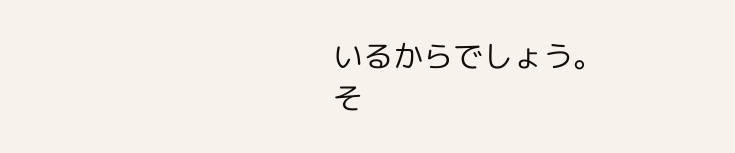いるからでしょう。
そ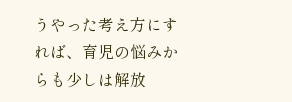うやった考え方にすれば、育児の悩みからも少しは解放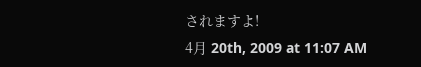されますよ!
4月 20th, 2009 at 11:07 AM